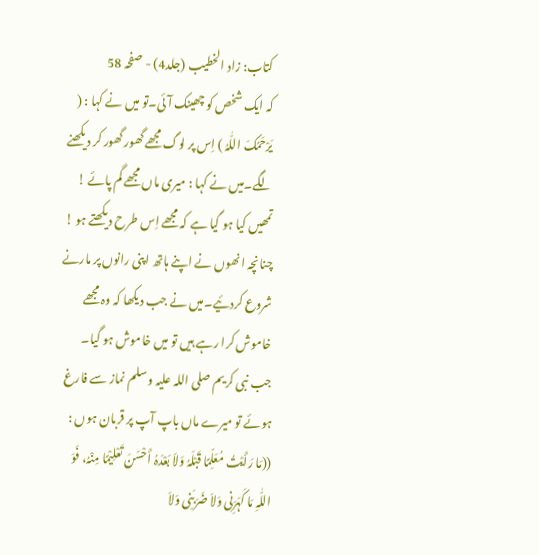کتاب: زاد الخطیب (جلد4) - صفحہ 58
کہ ایک شخص کو چھینک آئی۔تو میں نے کہا : ( یَرْحَمُکَ اللّٰہُ ) اِس پر لوگ مجھے گھور گھور کر دیکھنے لگے۔میں نے کہا : میری ماں مجھے گم پائے ! تمھیں کیا ہو گیا ہے کہ مجھے اِس طرح دیکھتے ہو ! چنانچہ انھوں نے اپنے ہاتھ اپنی رانوں پر مارنے شروع کردئیے۔میں نے جب دیکھا کہ وہ مجھے خاموش کرا رہے ہیں تو میں خاموش ہو گیا۔
جب نبی کریم صلی اللہ علیہ وسلم نماز سے فارغ ہوئے تو میرے ماں باپ آپ پر قربان ہوں :
((مَا رَأَیْتُ مُعَلِّمًا قَبْلَہُ وَلاَ بَعْدَہُ أَحْسَنَ تَعْلِیْمًا مِنْہُ، فَوَ اللّٰہِ مَا کَہَرَنِی وَلاَ ضَرَبَنِی وَلاَ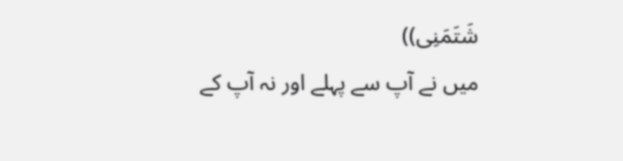شَتَمَنِی))
میں نے آپ سے پہلے اور نہ آپ کے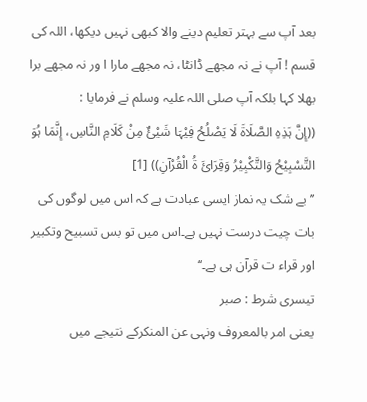بعد آپ سے بہتر تعلیم دینے والا کبھی نہیں دیکھا، اللہ کی قسم ! آپ نے نہ مجھے ڈانٹا، نہ مجھے مارا ا ور نہ مجھے برا بھلا کہا بلکہ آپ صلی اللہ علیہ وسلم نے فرمایا :
((إِنَّ ہَذِہِ الصَّلَاۃَ لَا یَصْلُحُ فِیْہَا شَیْئٌ مِنْ کَلَامِ النَّاسِ، إِنَّمَا ہُوَ التَّسْبِیْحُ وَالتَّکْبِیْرُ وَقِرَائَ ۃُ الْقُرْآنِ)) [1]
’’ بے شک یہ نماز ایسی عبادت ہے کہ اس میں لوگوں کی بات چیت درست نہیں ہے۔اس میں تو بس تسبیح وتکبیر اور قراء ت قرآن ہی ہے۔‘‘
تیسری شرط : صبر
یعنی امر بالمعروف ونہی عن المنکرکے نتیجے میں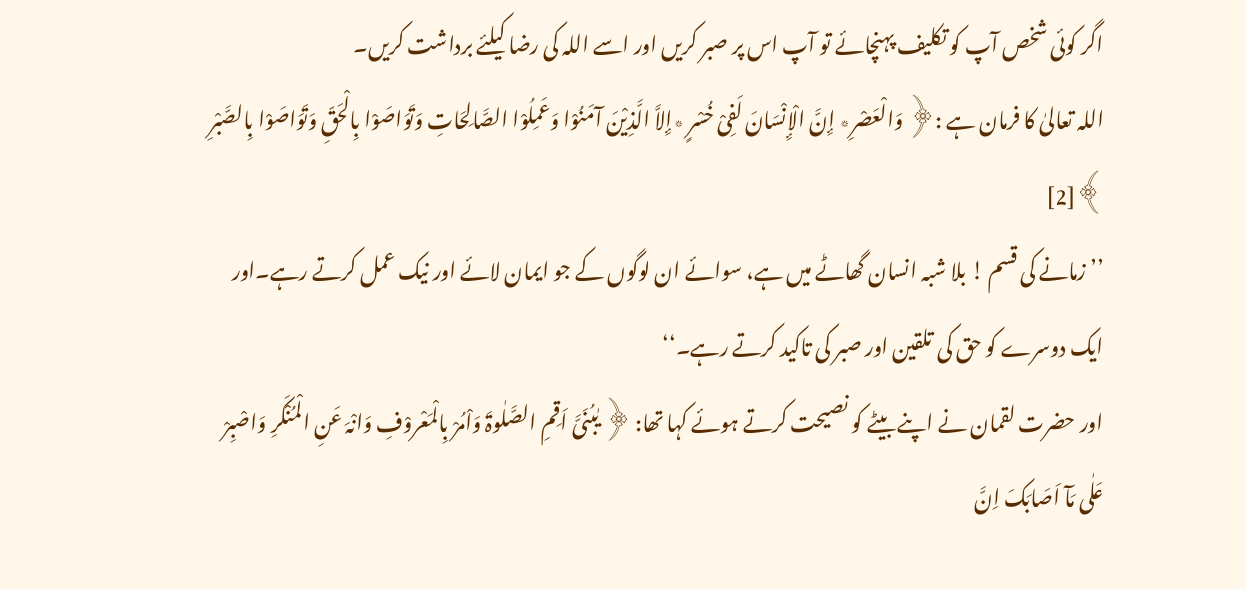اگر کوئی شخص آپ کو تکلیف پہنچائے تو آپ اس پر صبر کریں اور اسے اللہ کی رضا کیلئے برداشت کریں۔
اللہ تعالیٰ کا فرمان ہے :﴿ وَالْعَصْرِ٭ إِنَّ الْإِنْسَانَ لَفِیْ خُسْرٍ ٭إِلاَّ الَّذِیْنَ آمَنُوْا وَعَمِلُوْا الصَّالِحَاتِ وَتَوَاصَوْا بِالْحَقِّ وَتَوَاصَوْا بِالصَّبْرِ ﴾[2]
’’ زمانے کی قسم ! بلا شبہ انسان گھاٹے میں ہے، سوائے ان لوگوں کے جو ایمان لائے اور نیک عمل کرتے رہے۔اور ایک دوسرے کو حق کی تلقین اور صبر کی تاکید کرتے رہے۔‘‘
اور حضرت لقمان نے اپنے بیٹے کو نصیحت کرتے ہوئے کہا تھا: ﴿ یٰبُنَیَّ اَقِمِ الصَّلٰوۃَ وَاْمُرْ بِالْمَعْروْفِ وَانْہَ عَنِ الْمُنْکَرِ وَاصْبِرْ عَلٰی مَآ اَصَابَکَ اِنَّ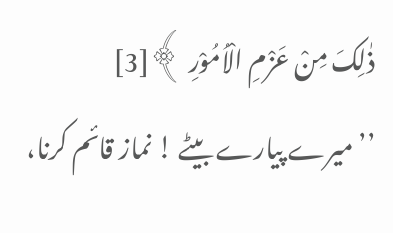ذٰلِکَ مِنْ عَزْمِ الْاُمُوْرِ ﴾[3]
’’ میرے پیارے بیٹے ! نماز قائم کرنا،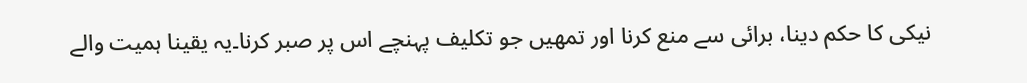نیکی کا حکم دینا، برائی سے منع کرنا اور تمھیں جو تکلیف پہنچے اس پر صبر کرنا۔یہ یقینا ہمیت والے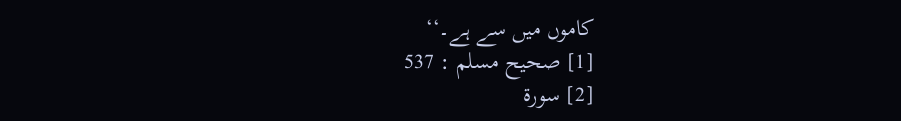کاموں میں سے ہے۔‘‘
[1] صحیح مسلم : 537
[2] سورۃ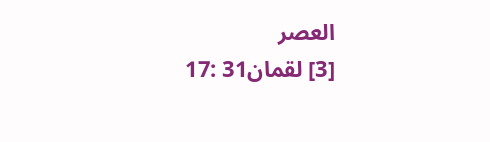العصر
[3] لقمان31 :17